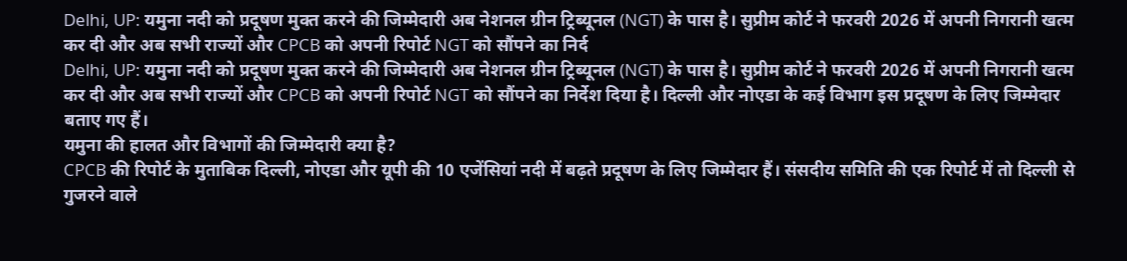Delhi, UP: यमुना नदी को प्रदूषण मुक्त करने की जिम्मेदारी अब नेशनल ग्रीन ट्रिब्यूनल (NGT) के पास है। सुप्रीम कोर्ट ने फरवरी 2026 में अपनी निगरानी खत्म कर दी और अब सभी राज्यों और CPCB को अपनी रिपोर्ट NGT को सौंपने का निर्द
Delhi, UP: यमुना नदी को प्रदूषण मुक्त करने की जिम्मेदारी अब नेशनल ग्रीन ट्रिब्यूनल (NGT) के पास है। सुप्रीम कोर्ट ने फरवरी 2026 में अपनी निगरानी खत्म कर दी और अब सभी राज्यों और CPCB को अपनी रिपोर्ट NGT को सौंपने का निर्देश दिया है। दिल्ली और नोएडा के कई विभाग इस प्रदूषण के लिए जिम्मेदार बताए गए हैं।
यमुना की हालत और विभागों की जिम्मेदारी क्या है?
CPCB की रिपोर्ट के मुताबिक दिल्ली, नोएडा और यूपी की 10 एजेंसियां नदी में बढ़ते प्रदूषण के लिए जिम्मेदार हैं। संसदीय समिति की एक रिपोर्ट में तो दिल्ली से गुजरने वाले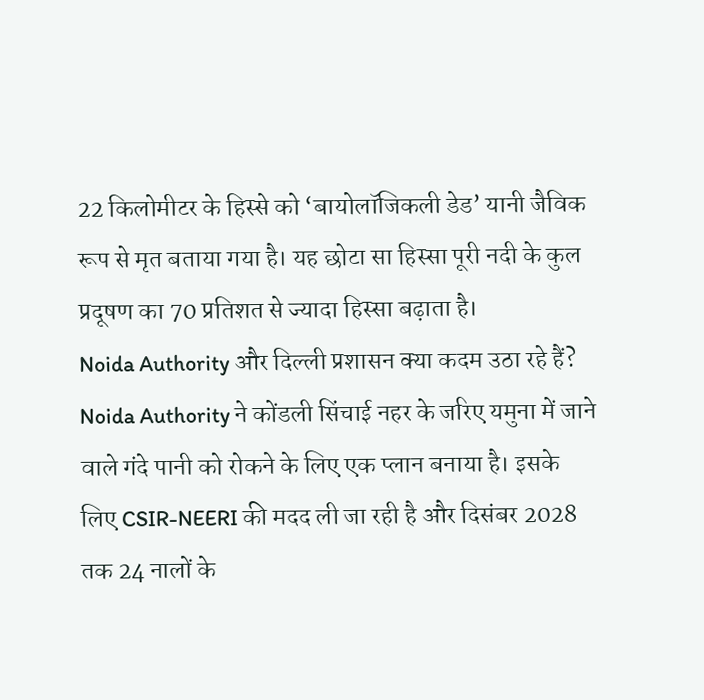22 किलोमीटर के हिस्से को ‘बायोलॉजिकली डेड’ यानी जैविक रूप से मृत बताया गया है। यह छोटा सा हिस्सा पूरी नदी के कुल प्रदूषण का 70 प्रतिशत से ज्यादा हिस्सा बढ़ाता है।
Noida Authority और दिल्ली प्रशासन क्या कदम उठा रहे हैं?
Noida Authority ने कोंडली सिंचाई नहर के जरिए यमुना में जाने वाले गंदे पानी को रोकने के लिए एक प्लान बनाया है। इसके लिए CSIR-NEERI की मदद ली जा रही है और दिसंबर 2028 तक 24 नालों के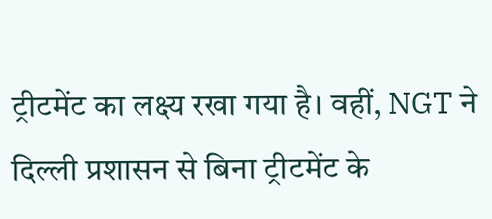ट्रीटमेंट का लक्ष्य रखा गया है। वहीं, NGT ने दिल्ली प्रशासन से बिना ट्रीटमेंट के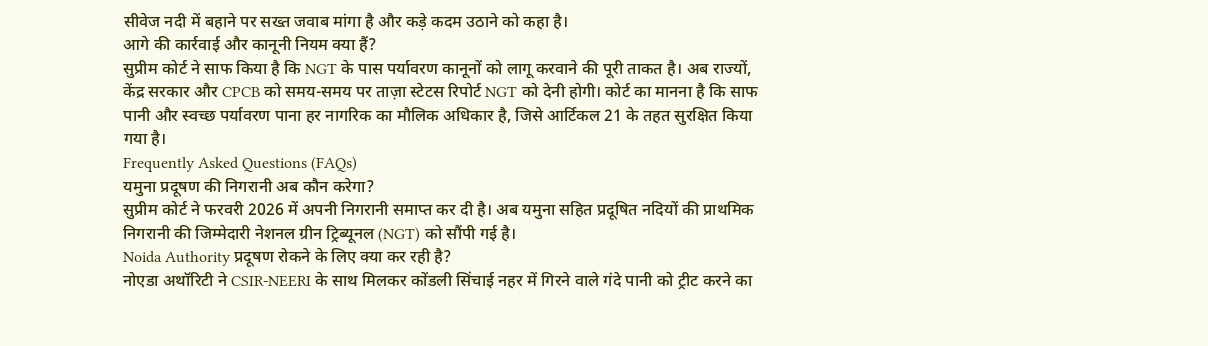सीवेज नदी में बहाने पर सख्त जवाब मांगा है और कड़े कदम उठाने को कहा है।
आगे की कार्रवाई और कानूनी नियम क्या हैं?
सुप्रीम कोर्ट ने साफ किया है कि NGT के पास पर्यावरण कानूनों को लागू करवाने की पूरी ताकत है। अब राज्यों, केंद्र सरकार और CPCB को समय-समय पर ताज़ा स्टेटस रिपोर्ट NGT को देनी होगी। कोर्ट का मानना है कि साफ पानी और स्वच्छ पर्यावरण पाना हर नागरिक का मौलिक अधिकार है, जिसे आर्टिकल 21 के तहत सुरक्षित किया गया है।
Frequently Asked Questions (FAQs)
यमुना प्रदूषण की निगरानी अब कौन करेगा?
सुप्रीम कोर्ट ने फरवरी 2026 में अपनी निगरानी समाप्त कर दी है। अब यमुना सहित प्रदूषित नदियों की प्राथमिक निगरानी की जिम्मेदारी नेशनल ग्रीन ट्रिब्यूनल (NGT) को सौंपी गई है।
Noida Authority प्रदूषण रोकने के लिए क्या कर रही है?
नोएडा अथॉरिटी ने CSIR-NEERI के साथ मिलकर कोंडली सिंचाई नहर में गिरने वाले गंदे पानी को ट्रीट करने का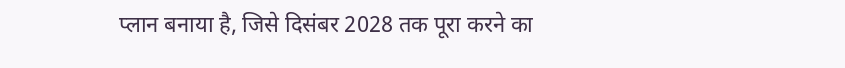प्लान बनाया है, जिसे दिसंबर 2028 तक पूरा करने का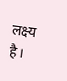लक्ष्य है।